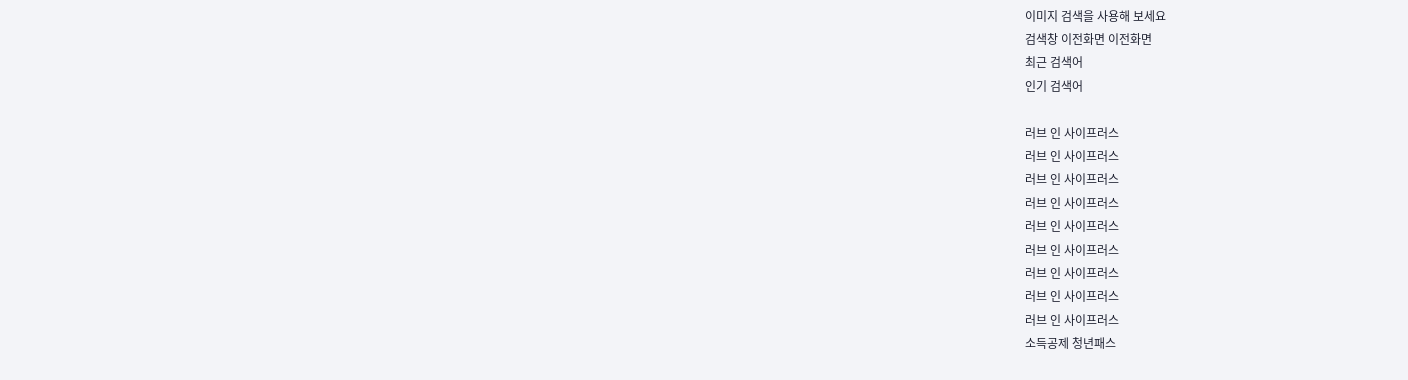이미지 검색을 사용해 보세요
검색창 이전화면 이전화면
최근 검색어
인기 검색어

러브 인 사이프러스
러브 인 사이프러스
러브 인 사이프러스
러브 인 사이프러스
러브 인 사이프러스
러브 인 사이프러스
러브 인 사이프러스
러브 인 사이프러스
러브 인 사이프러스
소득공제 청년패스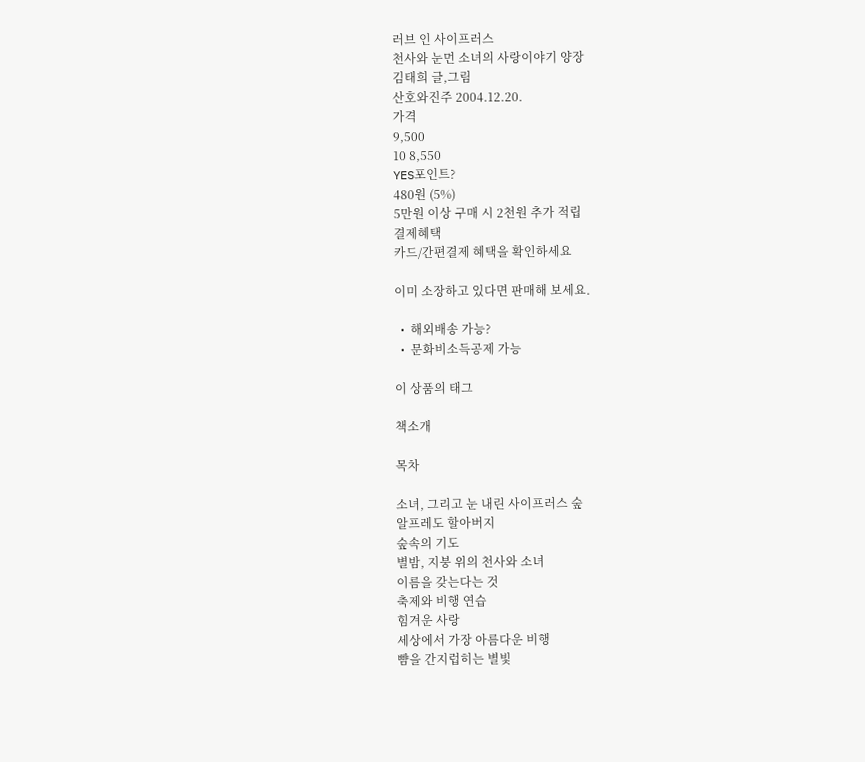러브 인 사이프러스
천사와 눈먼 소녀의 사랑이야기 양장
김태희 글,그림
산호와진주 2004.12.20.
가격
9,500
10 8,550
YES포인트?
480원 (5%)
5만원 이상 구매 시 2천원 추가 적립
결제혜택
카드/간편결제 혜택을 확인하세요

이미 소장하고 있다면 판매해 보세요.

  •  해외배송 가능?
  •  문화비소득공제 가능

이 상품의 태그

책소개

목차

소녀, 그리고 눈 내린 사이프러스 숲
알프레도 할아버지
숲속의 기도
별밤, 지붕 위의 천사와 소녀
이름을 갖는다는 것
축제와 비행 연습
힘겨운 사랑
세상에서 가장 아름다운 비행
뺨을 간지럽히는 별빛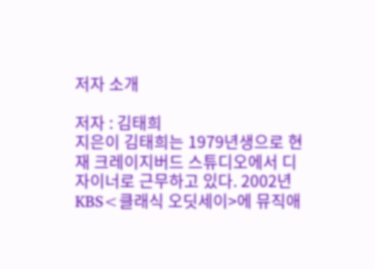저자 소개

저자 : 김태희
지은이 김태희는 1979년생으로 현재 크레이지버드 스튜디오에서 디자이너로 근무하고 있다. 2002년 KBS<클래식 오딧세이>에 뮤직애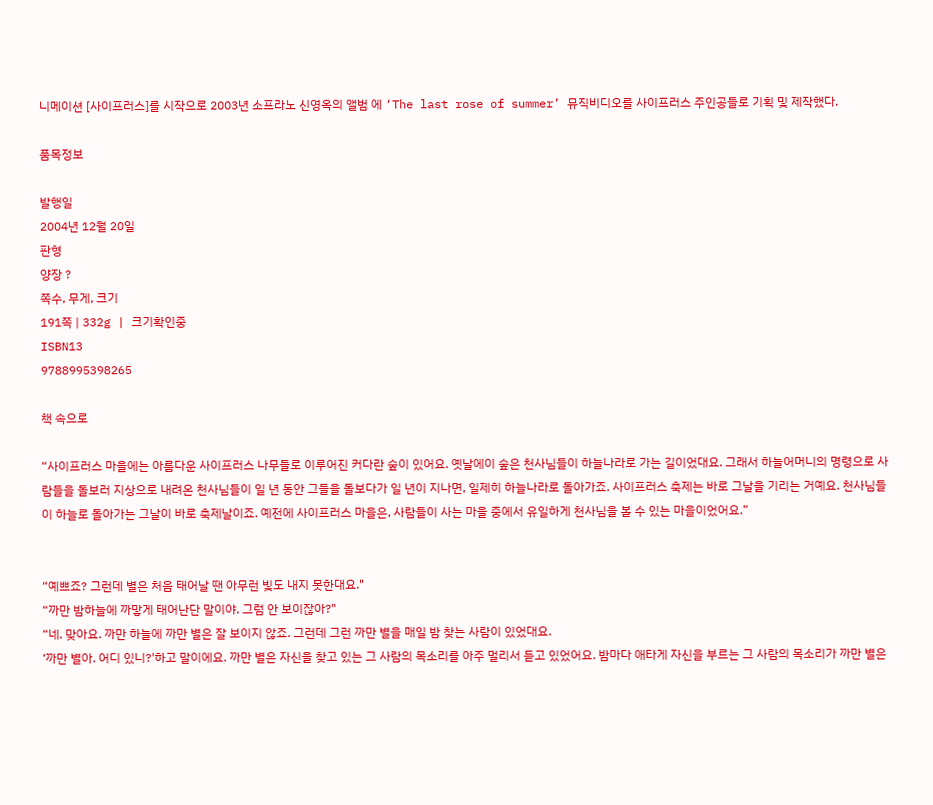니메이션 [사이프러스]를 시작으로 2003년 소프라노 신영옥의 앨범 에 ‘The last rose of summer’ 뮤직비디오를 사이프러스 주인공들로 기획 및 제작했다.

품목정보

발행일
2004년 12월 20일
판형
양장 ?
쪽수, 무게, 크기
191쪽 | 332g | 크기확인중
ISBN13
9788995398265

책 속으로

“사이프러스 마을에는 아름다운 사이프러스 나무들로 이루어진 커다란 숲이 있어요. 옛날에이 숲은 천사님들이 하늘나라로 가는 길이었대요. 그래서 하늘어머니의 명령으로 사람들을 돌보러 지상으로 내려온 천사님들이 일 년 동안 그들을 돌보다가 일 년이 지나면, 일제히 하늘나라로 돌아가죠. 사이프러스 축제는 바로 그날을 기리는 거예요. 천사님들이 하늘로 돌아가는 그날이 바로 축제날이죠. 예전에 사이프러스 마을은, 사람들이 사는 마을 중에서 유일하게 천사님을 볼 수 있는 마을이었어요.”


“예쁘죠? 그런데 별은 처음 태어날 땐 아무런 빛도 내지 못한대요."
“까만 밤하늘에 까맣게 태어난단 말이야. 그럼 안 보이잖아?"
“네. 맞아요. 까만 하늘에 까만 별은 잘 보이지 않죠. 그런데 그런 까만 별을 매일 밤 찾는 사람이 있었대요.
‘까만 별아. 어디 있니?'하고 말이에요. 까만 별은 자신을 찾고 있는 그 사람의 목소리를 아주 멀리서 듣고 있었어요. 밤마다 애타게 자신을 부르는 그 사람의 목소리가 까만 별은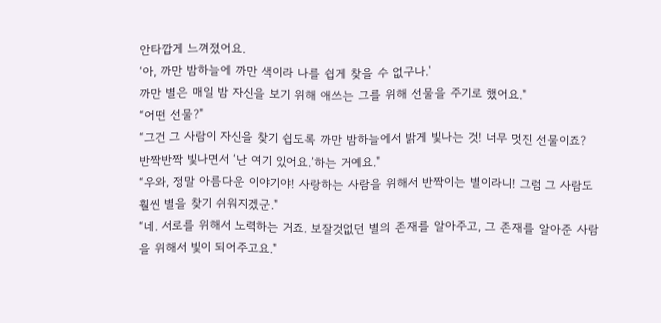안타깝게 느껴졌어요.
‘아, 까만 밤하늘에 까만 색이라 나를 쉽게 찾을 수 없구나.'
까만 별은 매일 밤 자신을 보기 위해 애쓰는 그를 위해 선물을 주기로 했어요."
“어떤 선물?"
“그건 그 사람이 자신을 찾기 쉽도록 까만 밤하늘에서 밝게 빛나는 것! 너무 멋진 선물이죠? 반짝반짝 빛나면서 ‘난 여기 있어요.’하는 거예요."
“우와, 정말 아름다운 이야기야! 사랑하는 사람을 위해서 반짝이는 별이라니! 그럼 그 사람도 훨씬 별을 찾기 쉬워지겠군."
“네. 서로를 위해서 노력하는 거죠. 보잘것없던 별의 존재를 알아주고, 그 존재를 알아준 사람을 위해서 빛이 되어주고요."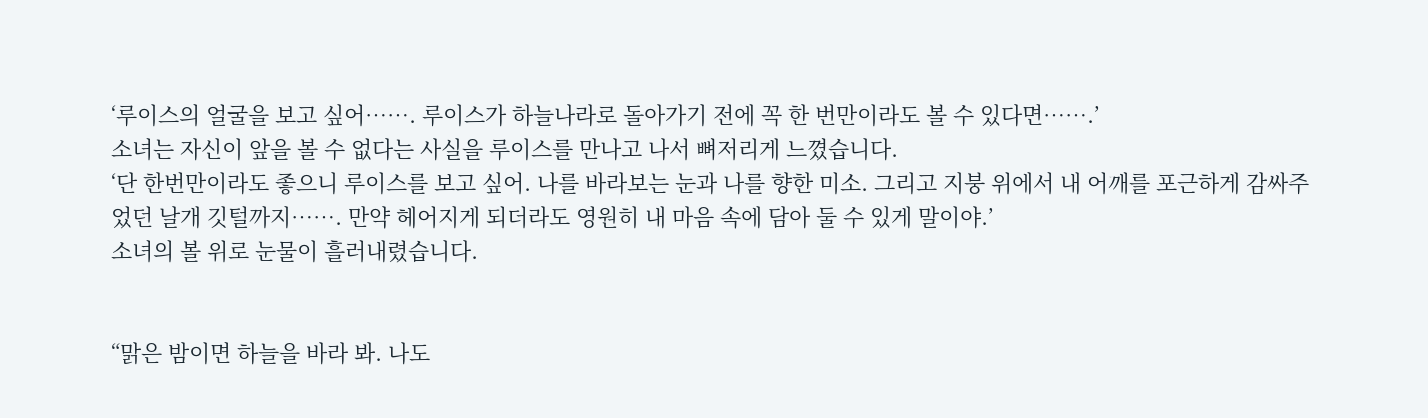‘루이스의 얼굴을 보고 싶어……. 루이스가 하늘나라로 돌아가기 전에 꼭 한 번만이라도 볼 수 있다면…….’
소녀는 자신이 앞을 볼 수 없다는 사실을 루이스를 만나고 나서 뼈저리게 느꼈습니다.
‘단 한번만이라도 좋으니 루이스를 보고 싶어. 나를 바라보는 눈과 나를 향한 미소. 그리고 지붕 위에서 내 어깨를 포근하게 감싸주었던 날개 깃털까지……. 만약 헤어지게 되더라도 영원히 내 마음 속에 담아 둘 수 있게 말이야.’
소녀의 볼 위로 눈물이 흘러내렸습니다.


“맑은 밤이면 하늘을 바라 봐. 나도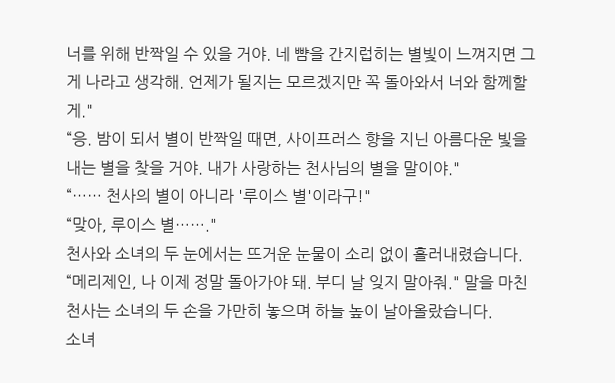너를 위해 반짝일 수 있을 거야. 네 뺨을 간지럽히는 별빛이 느껴지면 그게 나라고 생각해. 언제가 될지는 모르겠지만 꼭 돌아와서 너와 함께할게."
“응. 밤이 되서 별이 반짝일 때면, 사이프러스 향을 지닌 아름다운 빛을 내는 별을 찾을 거야. 내가 사랑하는 천사님의 별을 말이야."
“…… 천사의 별이 아니라 '루이스 별'이라구!"
“맞아, 루이스 별……."
천사와 소녀의 두 눈에서는 뜨거운 눈물이 소리 없이 흘러내렸습니다.
“메리제인, 나 이제 정말 돌아가야 돼. 부디 날 잊지 말아줘." 말을 마친 천사는 소녀의 두 손을 가만히 놓으며 하늘 높이 날아올랐습니다.
소녀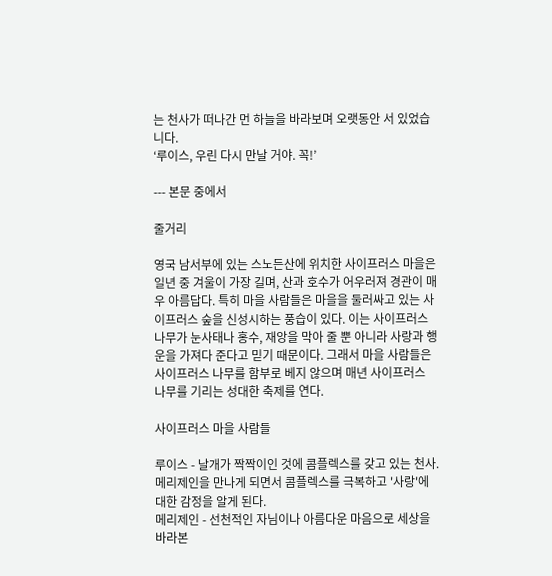는 천사가 떠나간 먼 하늘을 바라보며 오랫동안 서 있었습니다.
‘루이스, 우린 다시 만날 거야. 꼭!’

--- 본문 중에서

줄거리

영국 남서부에 있는 스노든산에 위치한 사이프러스 마을은 일년 중 겨울이 가장 길며, 산과 호수가 어우러져 경관이 매우 아름답다. 특히 마을 사람들은 마을을 둘러싸고 있는 사이프러스 숲을 신성시하는 풍습이 있다. 이는 사이프러스 나무가 눈사태나 홍수, 재앙을 막아 줄 뿐 아니라 사랑과 행운을 가져다 준다고 믿기 때문이다. 그래서 마을 사람들은 사이프러스 나무를 함부로 베지 않으며 매년 사이프러스 나무를 기리는 성대한 축제를 연다.

사이프러스 마을 사람들

루이스 - 날개가 짝짝이인 것에 콤플렉스를 갖고 있는 천사. 메리제인을 만나게 되면서 콤플렉스를 극복하고 '사랑'에 대한 감정을 알게 된다.
메리제인 - 선천적인 자님이나 아름다운 마음으로 세상을 바라본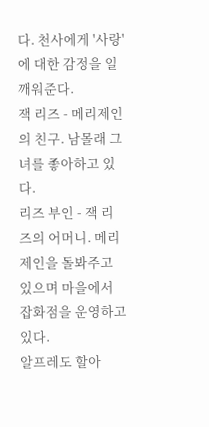다. 천사에게 '사랑'에 대한 감정을 일깨워준다.
잭 리즈 - 메리제인의 친구. 남몰래 그녀를 좋아하고 있다.
리즈 부인 - 잭 리즈의 어머니. 메리제인을 돌봐주고 있으며 마을에서 잡화점을 운영하고 있다.
알프레도 할아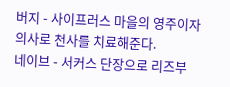버지 - 사이프러스 마을의 영주이자 의사로 천사를 치료해준다.
네이브 - 서커스 단장으로 리즈부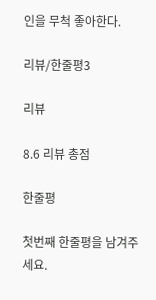인을 무척 좋아한다.

리뷰/한줄평3

리뷰

8.6 리뷰 총점

한줄평

첫번째 한줄평을 남겨주세요.